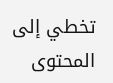تخطي إلى المحتوى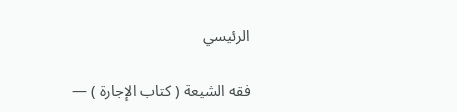الرئيسي

فقه الشيعة ( كتاب الإجارة ) —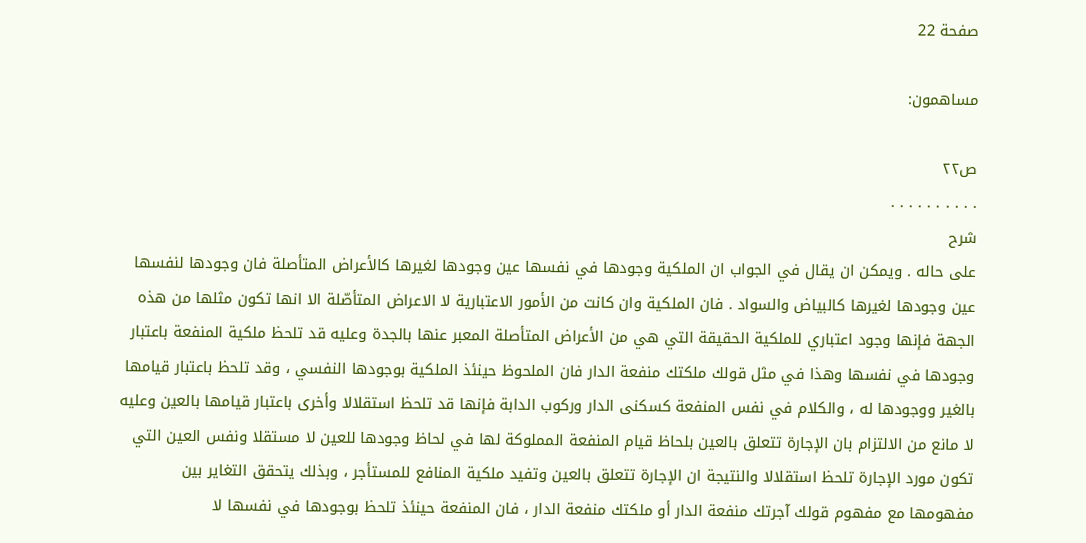صفحة 22

مساهمون:

ص٢٢
. . . . . . . . . .
شرح
على حاله . ويمكن ان يقال في الجواب ان الملكية وجودها في نفسها عين وجودها لغيرها كالأعراض المتأصلة فان وجودها لنفسها عين وجودها لغيرها كالبياض والسواد . فان الملكية وان كانت من الأمور الاعتبارية لا الاعراض المتأصّلة الا انها تكون مثلها من هذه الجهة فإنها وجود اعتباري للملكية الحقيقة التي هي من الأعراض المتأصلة المعبر عنها بالجدة وعليه قد تلحظ ملكية المنفعة باعتبار وجودها في نفسها وهذا في مثل قولك ملكتك منفعة الدار فان الملحوظ حينئذ الملكية بوجودها النفسي ، وقد تلحظ باعتبار قيامها بالغير ووجودها له ، والكلام في نفس المنفعة كسكنى الدار وركوب الدابة فإنها قد تلحظ استقلالا وأخرى باعتبار قيامها بالعين وعليه لا مانع من الالتزام بان الإجارة تتعلق بالعين بلحاظ قيام المنفعة المملوكة لها في لحاظ وجودها للعين لا مستقلا ونفس العين التي تكون مورد الإجارة تلحظ استقلالا والنتيجة ان الإجارة تتعلق بالعين وتفيد ملكية المنافع للمستأجر ، وبذلك يتحقق التغاير بين مفهومها مع مفهوم قولك آجرتك منفعة الدار أو ملكتك منفعة الدار ، فان المنفعة حينئذ تلحظ بوجودها في نفسها لا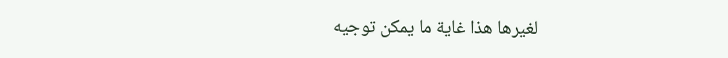لغيرها هذا غاية ما يمكن توجيه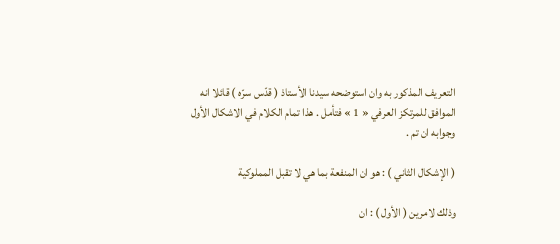التعريف المذكور به وان استوضحه سيدنا الأستاذ ( قدّس سرّه ) قائلا انه الموافق للمرتكز العرفي « 1 » فتأمل . هذا تمام الكلام في الاشكال الأول وجوابه ان تم .

( الإشكال الثاني ) : هو ان المنفعة بما هي لا تقبل المملوكية

وذلك لامرين ( الأول ) : ان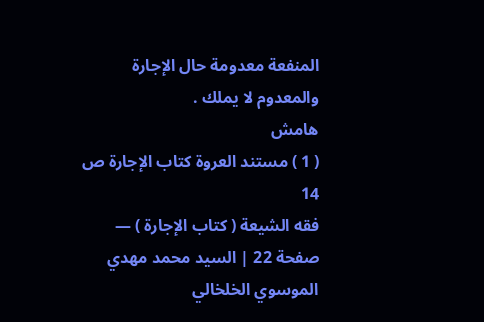المنفعة معدومة حال الإجارة والمعدوم لا يملك .
هامش
( 1 ) مستند العروة كتاب الإجارة ص 14
فقه الشيعة ( كتاب الإجارة ) — صفحة 22 | السيد محمد مهدي الموسوي الخلخالي